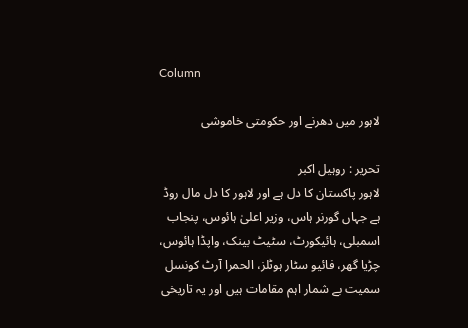Column

لاہور میں دھرنے اور حکومتی خاموشی

تحریر : روہیل اکبر
لاہور پاکستان کا دل ہے اور لاہور کا دل مال روڈ ہے جہاں گورنر ہاس، وزیر اعلیٰ ہائوس، پنجاب اسمبلی، ہائیکورٹ، سٹیٹ بینک، واپڈا ہائوس، چڑیا گھر، فائیو سٹار ہوٹلز، الحمرا آرٹ کونسل سمیت بے شمار اہم مقامات ہیں اور یہ تاریخی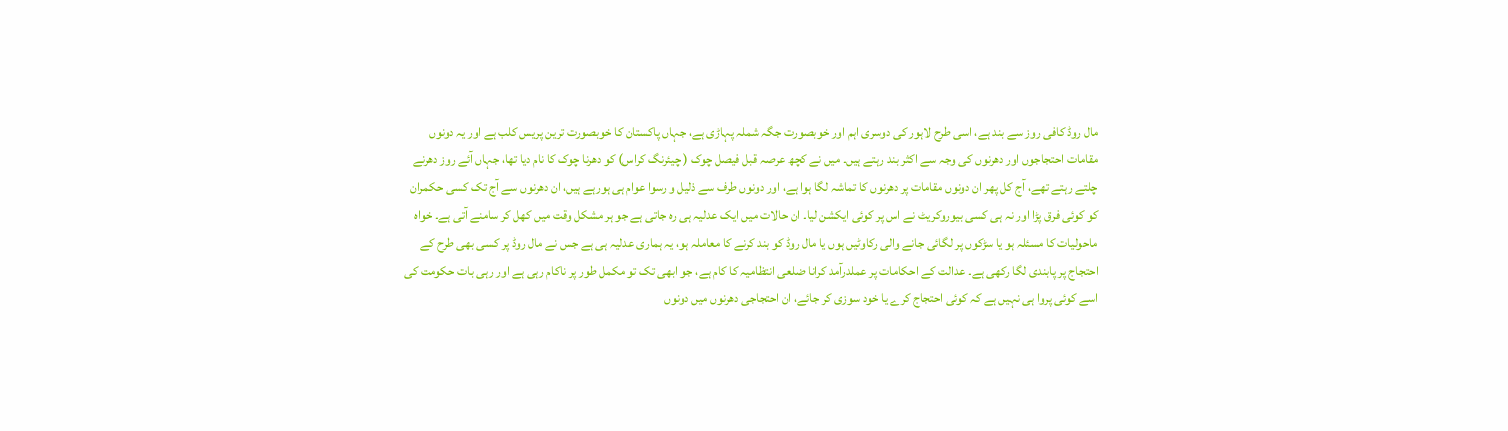مال روڈ کافی روز سے بند ہے، اسی طرح لاہور کی دوسری اہم اور خوبصورت جگہ شملہ پہاڑی ہے، جہاں پاکستان کا خوبصورت ترین پریس کلب ہے اور یہ دونوں مقامات احتجاجوں اور دھرنوں کی وجہ سے اکثر بند رہتے ہیں۔ میں نے کچھ عرصہ قبل فیصل چوک ( چیئرنگ کراس) کو دھرنا چوک کا نام دیا تھا، جہاں آئے روز دھرنے چلتے رہتے تھے، آج کل پھر ان دونوں مقامات پر دھرنوں کا تماشہ لگا ہوا ہے، اور دونوں طرف سے ذلیل و رسوا عوام ہی ہورہے ہیں، ان دھرنوں سے آج تک کسی حکمران کو کوئی فرق پڑا اور نہ ہی کسی بیوروکریٹ نے اس پر کوئی ایکشن لیا۔ ان حالات میں ایک عدلیہ ہی رہ جاتی ہے جو ہر مشکل وقت میں کھل کر سامنے آتی ہے۔ خواہ ماحولیات کا مسئلہ ہو یا سڑکوں پر لگائی جانے والی رکاوٹیں ہوں یا مال روڈ کو بند کرنے کا معاملہ ہو، یہ ہماری عدلیہ ہی ہے جس نے مال روڈ پر کسی بھی طرح کے احتجاج پر پابندی لگا رکھی ہے۔ عدالت کے احکامات پر عملدرآمد کرانا ضلعی انتظامیہ کا کام ہے، جو ابھی تک تو مکمل طور پر ناکام رہی ہے اور رہی بات حکومت کی اسے کوئی پروا ہی نہیں ہے کہ کوئی احتجاج کرے یا خود سوزی کر جائے، ان احتجاجی دھرنوں میں دونوں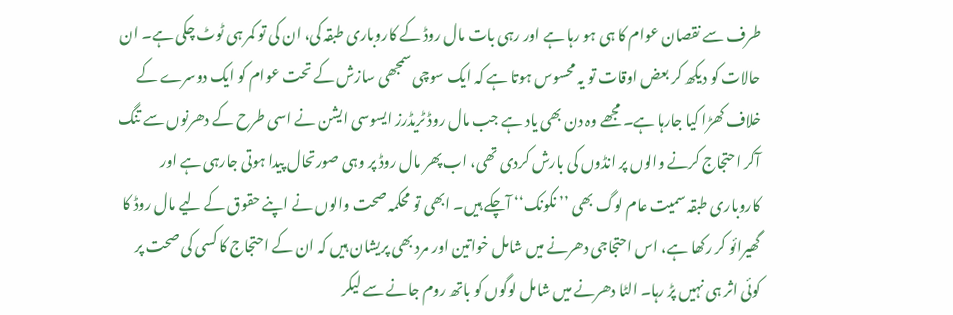طرف سے نقصان عوام کا ہی ہو رہا ہے اور رہی بات مال روڈ کے کاروباری طبقہ کی، ان کی تو کمر ہی ٹوٹ چکی ہے۔ ان حالات کو دیکھ کر بعض اوقات تو یہ محسوس ہوتا ہے کہ ایک سوچی سمجھی سازش کے تحت عوام کو ایک دوسرے کے خلاف کھڑا کیا جارہا ہے۔ مجھے وہ دن بھی یاد ہے جب مال روڈ ٹریڈرز ایسوسی ایشن نے اسی طرح کے دھرنوں سے تنگ آکر احتجاج کرنے والوں پر انڈوں کی بارش کردی تھی، اب پھر مال روڈ پر وہی صورتحال پیدا ہوتی جارہی ہے اور کاروباری طبقہ سمیت عام لوگ بھی ’’ نکونک‘‘ آچکے ہیں۔ ابھی تو محکمہ صحت والوں نے اپنے حقوق کے لیے مال روڈ کا گھیرائو کر رکھا ہے، اس احتجاجی دھرنے میں شامل خواتین اور مرد بھی پریشان ہیں کہ ان کے احتجاج کا کسی کی صحت پر کوئی اثر ہی نہیں پڑ رہا۔ الٹا دھرنے میں شامل لوگوں کو باتھ روم جانے سے لیکر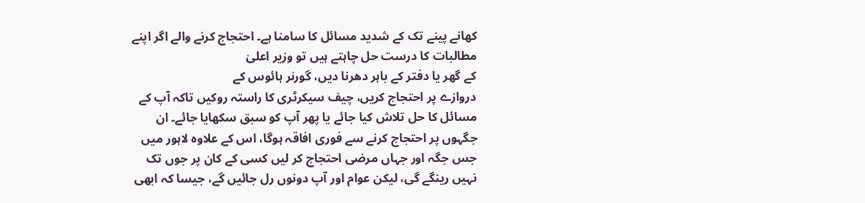کھانے پینے تک کے شدید مسائل کا سامنا ہے۔ احتجاج کرنے والے اگر اپنے مطالبات کا درست حل چاہتے ہیں تو وزیر اعلیٰ
کے گھر یا دفتر کے باہر دھرنا دیں، گورنر ہائوس کے
دروازے پر احتجاج کریں، چیف سیکرٹری کا راستہ روکیں تاکہ آپ کے مسائل کا حل تلاش کیا جائے یا پھر آپ کو سبق سکھایا جائے۔ ان جگہوں پر احتجاج کرنے سے فوری افاقہ ہوگا، اس کے علاوہ لاہور میں جس جگہ اور جہاں مرضی احتجاج کر لیں کسی کے کان پر جوں تک نہیں رینگے گی، لیکن عوام اور آپ دونوں رل جائیں گے، جیسا کہ ابھی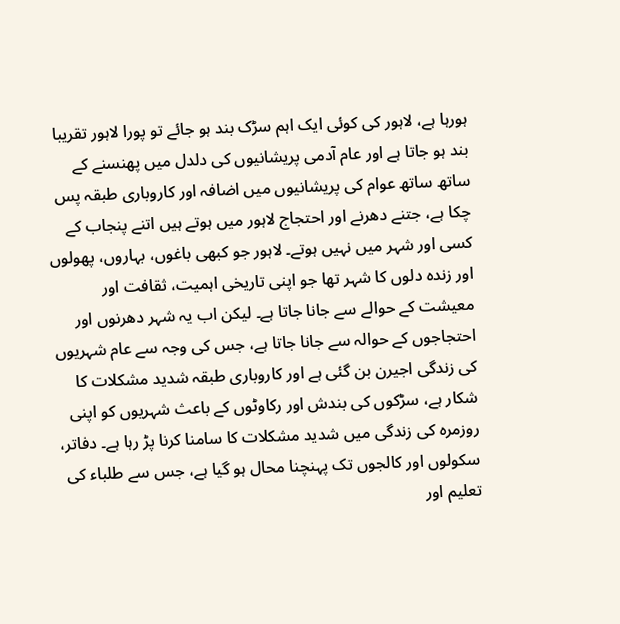ہورہا ہے، لاہور کی کوئی ایک اہم سڑک بند ہو جائے تو پورا لاہور تقریبا بند ہو جاتا ہے اور عام آدمی پریشانیوں کی دلدل میں پھنسنے کے ساتھ ساتھ عوام کی پریشانیوں میں اضافہ اور کاروباری طبقہ پس چکا ہے، جتنے دھرنے اور احتجاج لاہور میں ہوتے ہیں اتنے پنجاب کے کسی اور شہر میں نہیں ہوتے۔ لاہور جو کبھی باغوں، بہاروں، پھولوں اور زندہ دلوں کا شہر تھا جو اپنی تاریخی اہمیت، ثقافت اور معیشت کے حوالے سے جانا جاتا ہے۔ لیکن اب یہ شہر دھرنوں اور احتجاجوں کے حوالہ سے جانا جاتا ہے، جس کی وجہ سے عام شہریوں کی زندگی اجیرن بن گئی ہے اور کاروباری طبقہ شدید مشکلات کا شکار ہے، سڑکوں کی بندش اور رکاوٹوں کے باعث شہریوں کو اپنی روزمرہ کی زندگی میں شدید مشکلات کا سامنا کرنا پڑ رہا ہے۔ دفاتر، سکولوں اور کالجوں تک پہنچنا محال ہو گیا ہے، جس سے طلباء کی تعلیم اور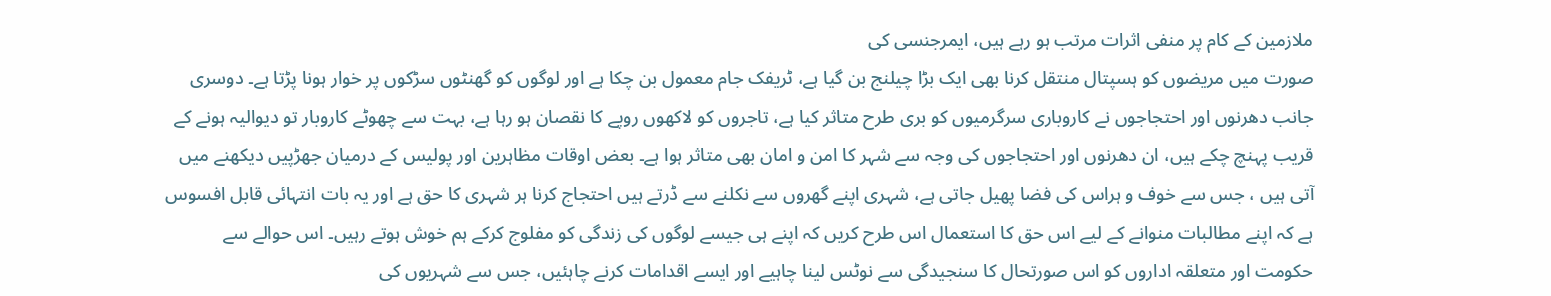ملازمین کے کام پر منفی اثرات مرتب ہو رہے ہیں، ایمرجنسی کی
صورت میں مریضوں کو ہسپتال منتقل کرنا بھی ایک بڑا چیلنج بن گیا ہے، ٹریفک جام معمول بن چکا ہے اور لوگوں کو گھنٹوں سڑکوں پر خوار ہونا پڑتا ہے۔ دوسری جانب دھرنوں اور احتجاجوں نے کاروباری سرگرمیوں کو بری طرح متاثر کیا ہے، تاجروں کو لاکھوں روپے کا نقصان ہو رہا ہے، بہت سے چھوٹے کاروبار تو دیوالیہ ہونے کے قریب پہنچ چکے ہیں، ان دھرنوں اور احتجاجوں کی وجہ سے شہر کا امن و امان بھی متاثر ہوا ہے۔ بعض اوقات مظاہرین اور پولیس کے درمیان جھڑپیں دیکھنے میں آتی ہیں ، جس سے خوف و ہراس کی فضا پھیل جاتی ہے، شہری اپنے گھروں سے نکلنے سے ڈرتے ہیں احتجاج کرنا ہر شہری کا حق ہے اور یہ بات انتہائی قابل افسوس ہے کہ اپنے مطالبات منوانے کے لیے اس حق کا استعمال اس طرح کریں کہ اپنے ہی جیسے لوگوں کی زندگی کو مفلوج کرکے ہم خوش ہوتے رہیں۔ اس حوالے سے حکومت اور متعلقہ اداروں کو اس صورتحال کا سنجیدگی سے نوٹس لینا چاہیے اور ایسے اقدامات کرنے چاہئیں، جس سے شہریوں کی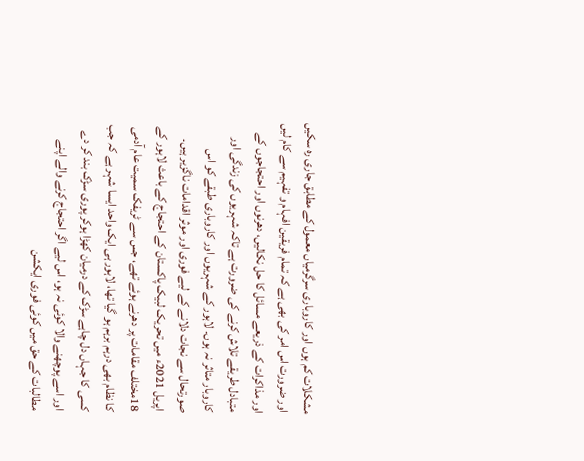مشکلات کم ہوں اور کاروباری سرگرمیاں معمول کے مطابق جاری رہ سکیں اور ضرورت اس امر کی بھی ہے کہ تمام فریقین افہام و تفہیم سے کام لیں اور مذاکرات کے ذریعے مسائل کا حل نکالیں، دھرنوں اور احتجاجوں کے متبادل طریقے تلاش کرنے کی ضرورت ہے تاکہ شہریوں کی زندگی اور کاروبار متاثر نہ ہوں۔ لاہور کے شہریوں اور کاروباری طبقے کو اس صورتحال سے نجات دلانے کے لیے فوری اور موثر اقدامات ناگزیر ہیں۔ اپریل 2021ء میں تحریک لبیک پاکستان کے احتجاج کے باعث لاہور کے 18مختلف مقامات پر دھرنے ہوئے تھے، جس سے ٹریفک سمیت عام آدمی کا نظام بھی درہم برہم ہو گیا تھا، لاہور ہی ایک واحد ایسا شہر ہے کہ جب کسی کا جہاں دل چاہے سڑک کے درمیان کھڑا ہوکر پوری سڑک بند کر دے اور اسے پوچھنے والا کوئی نہ ہو، اس لیے اگر احتجاج کرنے والے اپنے مطالبات کے حق میں کوئی فوری ایکشن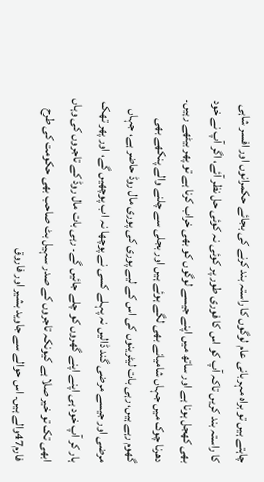چاہتے ہیں تو براہ مہربانی عام لوگوں کا راستہ بند کرنے کی بجائے حکمرانوں اور افسر شاہی کا راستہ بند کریں تاکہ آپ کو اس کا فوری طور پر کوئی نہ کوئی حل نظر آئے، اگر آپ نے خود بھی کھجل ہونا ہے اور ساتھ میں اپنے جیسے لوگوں کو بھی خراب کرنا ہے تو پھر بیٹھے رہیں۔ دھرنا چوک میں جہاں شامیانے بھی لگے ہوئے ہیں اور بجلی سے چلنے والے پنکھے بھی گھوم رہے ہیں، رہی بات لیٹرینوں کی اس کے لیے پوری کی پوری مال روڈ حاضر ہے، جہاں مرضی اور جیسے مرضی گند ڈالیں نہ پہلے کسی نے پوچھا نہ اب پوچھیں گے، اور پھر تھک ہار کر آپ خود ہی اپنے اپنے گھروں کو چلے جائیں گے۔ رہی بات مال روڈ کے تاجروں کی وہاں ابھی تک تو خیر صلا ہے کیونکہ تاجروں کے صدر سہیل بٹ صاحب بھی حکومت کی طرح فارم47والے ہیں۔ اس حوالے سے جاوید بشیر اور فاروق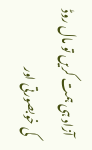آزاد ہی ہمت کریں تو مال روڈ کی خوبصورتی اور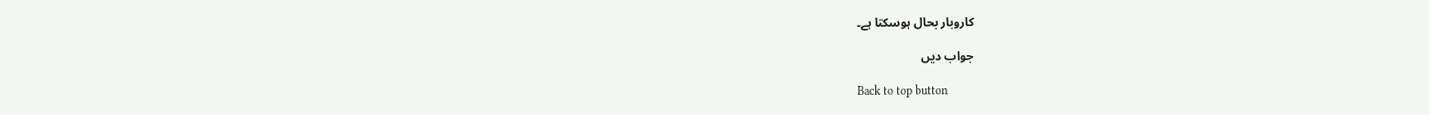کاروبار بحال ہوسکتا ہے۔

جواب دیں

Back to top button